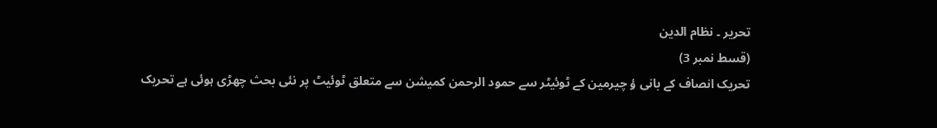تحریر ۔ نظام الدین
(قسط نمبر 3)
تحریک انصاف کے بانی ؤ چیرمین کے ٹوئیٹر سے حمود الرحمن کمیشن سے متعلق ٹوئیٹ پر نئی بحث چھڑی ہوئی ہے تحریک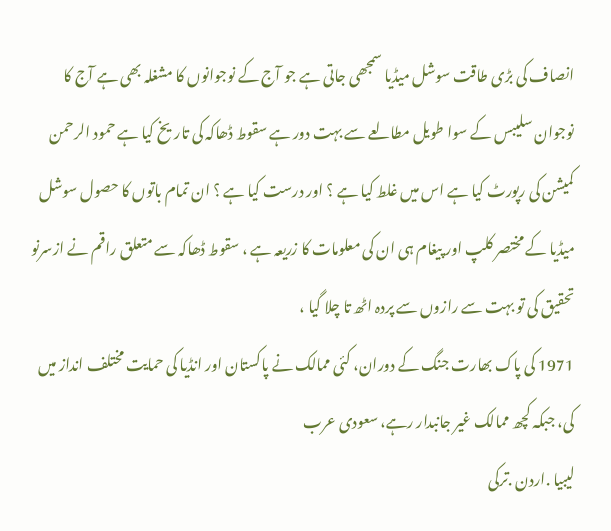انصاف کی بڑی طاقت سوشل میڈیا سمجھی جاتی ہے جو آج کے نوجوانوں کا مشغلہ بھی ہے آج کا نوجوان سلیبس کے سوا طویل مطالعے سے بہت دور ہے سقوط ڈھاکہ کی تاریخ کیا ہے حمود الرحمن کمیشن کی رپورٹ کیا ہے اس میں غلط کیا ہے ؟ اور درست کیا ہے ؟ ان تمام باتوں کا حصول سوشل میڈیا کے مختصر کلپ اور پیغام ہی ان کی معلومات کا زریعہ ہے ، سقوط ڈھاکہ سے متعلق راقم نے ازسرنو تحقیق کی تو بہت سے رازوں سے پردہ اٹھ تا چلا گیا ،
1971 کی پاک بھارت جنگ کے دوران، کئی ممالک نے پاکستان اور انڈیا کی حمایت مختلف انداز میں کی، جبکہ کچھ ممالک غیر جانبدار رہے، سعودی عرب
لیبیا .اردن .ترکی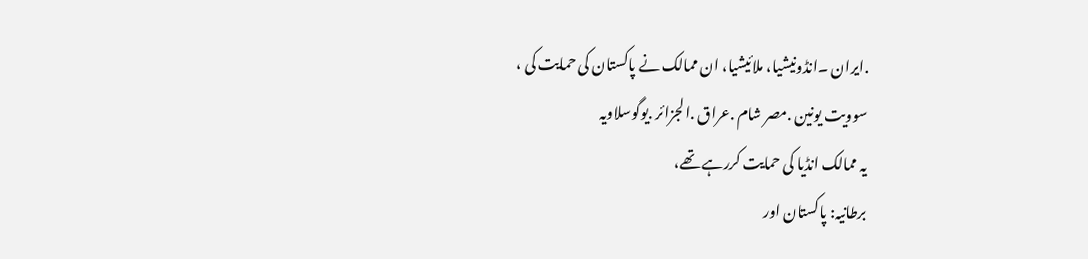.ایران ۔انڈونیشیا، ملائیشیا، ان ممالک نے پاکستان کی حمایت کی ،
سوویت یونین .مصر شام .عراق .الجزائر .یوگوسلاویہ
یہ ممالک انڈیا کی حمایت کررہے تھے،
برطانیہ: پاکستان اور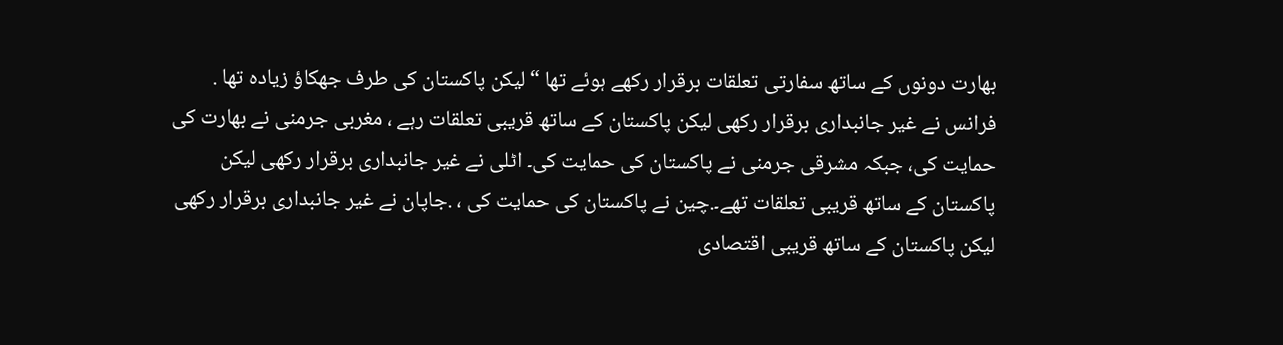بھارت دونوں کے ساتھ سفارتی تعلقات برقرار رکھے ہوئے تھا “لیکن پاکستان کی طرف جھکاؤ زیادہ تھا . فرانس نے غیر جانبداری برقرار رکھی لیکن پاکستان کے ساتھ قریبی تعلقات رہے ، مغربی جرمنی نے بھارت کی حمایت کی، جبکہ مشرقی جرمنی نے پاکستان کی حمایت کی۔ اٹلی نے غیر جانبداری برقرار رکھی لیکن پاکستان کے ساتھ قریبی تعلقات تھے۔.چین نے پاکستان کی حمایت کی ، .جاپان نے غیر جانبداری برقرار رکھی لیکن پاکستان کے ساتھ قریبی اقتصادی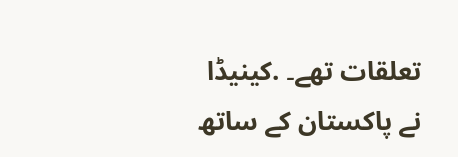تعلقات تھے۔ .کینیڈا نے پاکستان کے ساتھ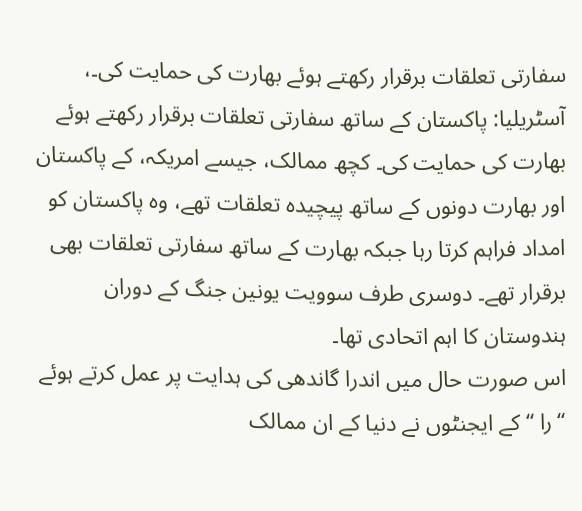سفارتی تعلقات برقرار رکھتے ہوئے بھارت کی حمایت کی۔، آسٹریلیا: پاکستان کے ساتھ سفارتی تعلقات برقرار رکھتے ہوئے بھارت کی حمایت کی۔ کچھ ممالک، جیسے امریکہ، کے پاکستان اور بھارت دونوں کے ساتھ پیچیدہ تعلقات تھے، وہ پاکستان کو امداد فراہم کرتا رہا جبکہ بھارت کے ساتھ سفارتی تعلقات بھی برقرار تھے۔ دوسری طرف سوویت یونین جنگ کے دوران ہندوستان کا اہم اتحادی تھا۔
اس صورت حال میں اندرا گاندھی کی ہدایت پر عمل کرتے ہوئے “را “کے ایجنٹوں نے دنیا کے ان ممالک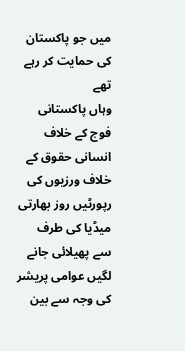میں جو پاکستان کی حمایت کر رہے تھے
وہاں پاکستانی فوج کے خلاف انسانی حقوق کے خلاف ورزیوں کی رپورٹیں روز بھارتی میڈیا کی طرف سے پھیلائی جانے لگیں عوامی پریشر کی وجہ سے بین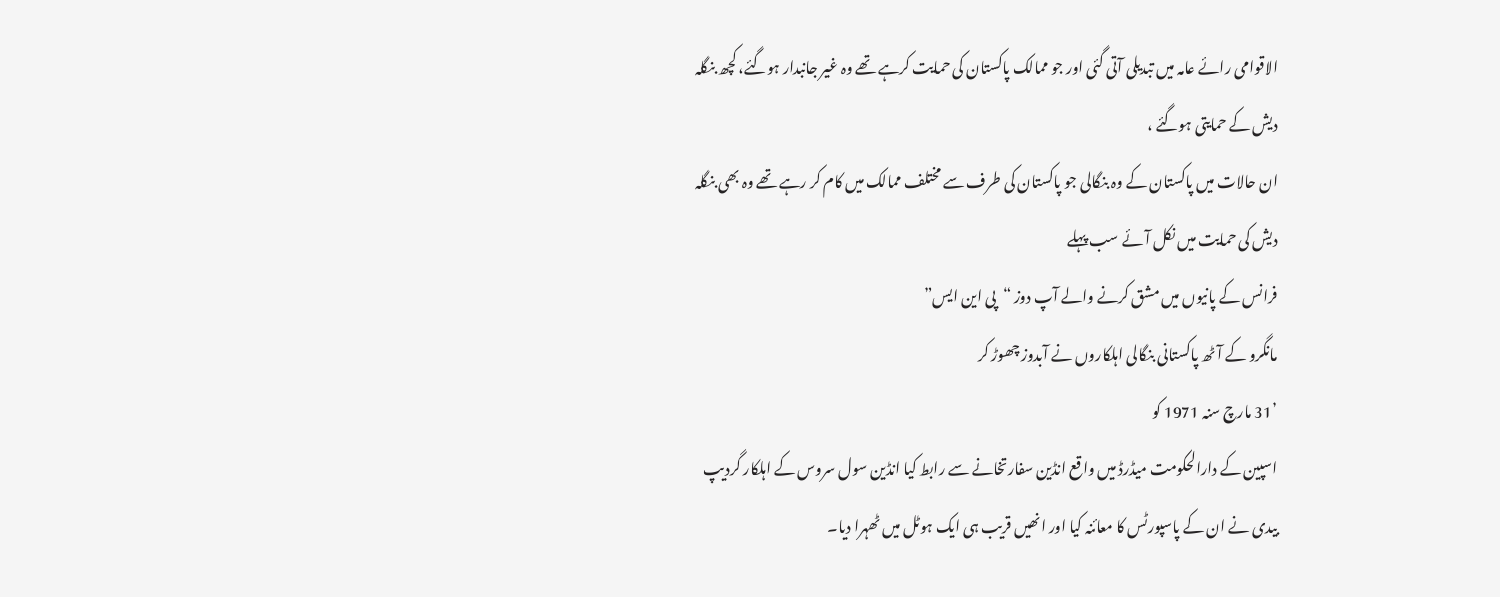الاقوامی رائے عامہ میں تبدیلی آتی گئی اور جو ممالک پاکستان کی حمایت کرہے تھے وہ غیر جانبدار ہوگئے، کچھ بنگلہ دیش کے حمایتی ہوگئے ،
ان حالات میں پاکستان کے وہ بنگالی جو پاکستان کی طرف سے مختلف ممالک میں کام کر رہے تھے وہ بھی بنگلہ دیش کی حمایت میں نکل آئے سب پہلے
فرانس کے پانیوں میں مشق کرنے والے آپ دوز “پی این ایس”
مانگرو کے آٹھ پاکستانی بنگالی اہلکاروں نے آبدوز چھوڑ کر
’31 مارچ سنہ 1971 کو
اسپین کے دارالحکومت میڈرڈ میں واقع انڈین سفارتخانے سے رابط کیا انڈین سول سروس کے اہلکار گردیپ بیدی نے ان کے پاسپورٹس کا معائنہ کیا اور انھیں قریب ہی ایک ہوٹل میں ٹھہرا دیا۔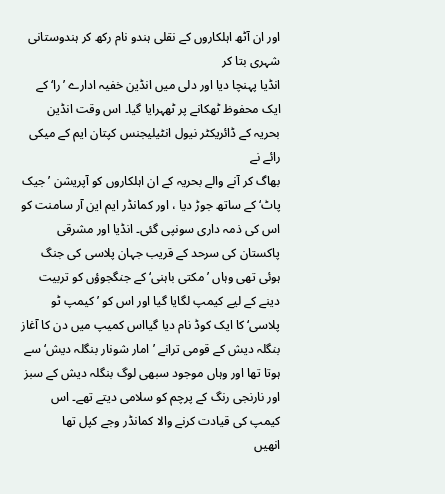اور ان آٹھ اہلکاروں کے نقلی ہندو نام رکھ کر ہندوستانی شہری بتا کر
انڈیا پہنچا دیا اور دلی میں انڈین خفیہ ادارے ’را‘ کے ایک محفوظ ٹھکانے پر ٹھہرایا گیا۔ اس وقت انڈین بحریہ کے ڈائریکٹر نیول انٹیلیجنس کپتان ایم کے میکی رائے نے
بھاگ کر آنے والے بحریہ کے ان اہلکاروں کو آپریشن ’جیک پاٹ‘ کے ساتھ جوڑ دیا ، اور کمانڈر ایم این آر سامنت کو اس کی ذمہ داری سونپی گئی۔ انڈیا اور مشرقی پاکستان کی سرحد کے قریب جہان پلاسی کی جنگ ہوئی تھی وہاں ’مکتی باہنی‘ کے جنگجوؤں کو تربیت دینے کے لیے کیمپ لگایا گیا اور اس کو ’کیمپ ٹو پلاسی‘ کا ایک کوڈ نام دیا گیااس کمیپ میں دن کا آغاز بنگلہ دیش کے قومی ترانے ’امار شونار بنگلہ دیش‘ سے ہوتا تھا اور وہاں موجود سبھی لوگ بنگلہ دیش کے سبز اور نارنجی رنگ کے پرچم کو سلامی دیتے تھے۔ اس کیمپ کی قیادت کرنے والا کمانڈر وجے کپل تھا
انھیں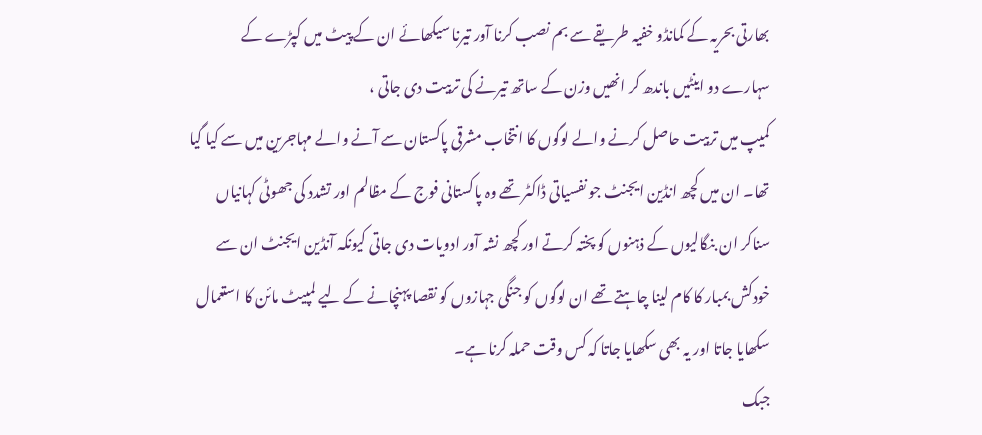بھارتی بحریہ کے کمانڈو خفیہ طریقے سے بم نصب کرنا آور تیرنا سیکھائے ان کے پیٹ میں کپڑے کے سہارے دو اینٹیں باندھ کر انھیں وزن کے ساتھ تیرنے کی تربیت دی جاتی ،
کمیپ میں تربیت حاصل کرنے والے لوگوں کا انتخاب مشرقی پاکستان سے آنے والے مہاجرین میں سے کیا گیا تھا۔ ان میں کچھ انڈین ایجنٹ جو نفسیاتی ڈاکٹر تھے وہ پاکستانی فوج کے مظالم اور تشدد کی جھوٹی کہانیاں سناکر ان بنگالیوں کے ذہنوں کو پختہ کرتے اور کچھ نشہ آور ادویات دی جاتی کیونکہ آنڈین ایجنٹ ان سے خودکش بمبار کا کام لینا چاہتے تھے ان لوگوں کو جنگی جہازوں کو نقصا پہنچانے کے لیے لمپیٹ مائن کا استعمال سکھایا جاتا اور یہ بھی سکھایا جاتا کہ کس وقت حملہ کرنا ہے۔
جبک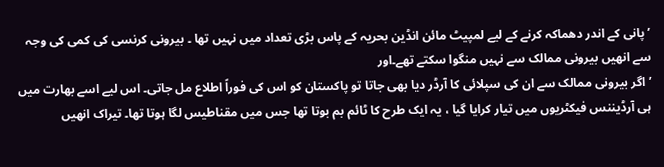’پانی کے اندر دھماکہ کرنے کے لیے لمپیٹ مائن انڈین بحریہ کے پاس بڑی تعداد میں نہیں تھا ۔ بیرونی کرنسی کی کمی کی وجہ سے انھیں بیرونی ممالک سے نہیں منگوا سکتے تھے۔اور
’اگر بیرونی ممالک سے ان کی سپلائی کا آرڈر دیا بھی جاتا تو پاکستان کو اس کی فوراً اطلاع مل جاتی۔ اس لیے اسے بھارت میں ہی آرڈیننس فیکٹریوں میں تیار کرایا گیا ، یہ ایک طرح کا ٹائم بم بوتا تھا جس ميں مقناطیس لگا ہوتا تھا۔ تیراک انھیں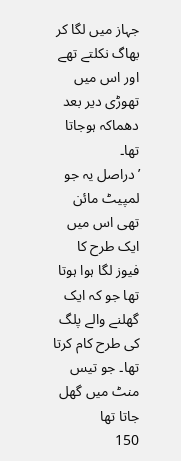جہاز میں لگا کر بھاگ نکلتے تھے اور اس میں تھوڑی دیر بعد دھماکہ ہوجاتا تھا۔
’دراصل یہ جو لمپیٹ مائن تھی اس میں ایک طرح کا فیوز لگا ہوا ہوتا تھا جو کہ ایک گھلنے والے پلگ کی طرح کام کرتا تھا۔ جو تیس منٹ میں گھل جاتا تھا
150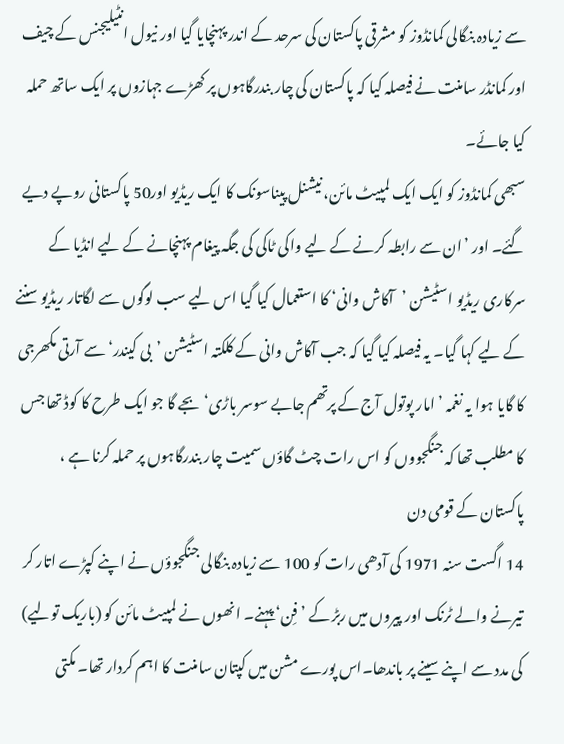سے زیادہ بنگالی کمانڈوز کو مشرقی پاکستان کی سرحد کے اندر پہنچایا گيا اور نیول انٹیلیجنس کے چیف اور کمانڈر سامنت نے فیصلہ کیا کہ پاکستان کی چار بندرگاہوں پر کھڑے جہازوں پر ایک ساتھ حملہ کیا جائے۔
سبھی کمانڈوز کو ایک ایک لمپیٹ مائن، نیشنل پیناسونک کا ایک ریڈیو اور50 پاکستانی روپے دیے گئے۔ اور ’ان سے رابطہ کرنے کے لیے واکی ٹاکی کی جگہ پیغام پہنچانے کے لیے انڈیا کے سرکاری ریڈیو اسٹیشن ’آکاش وانی‘ کا استعمال کیا گیا اس لیے سب لوگوں سے لگاتار ریڈیو سننے کے لیے کہا گیا۔ یہ فیصلہ کیا گیا کہ جب آکاش وانی کے کلکتہ اسٹیشن ’بی کیندر‘ سے آرتی مکھرجی کا گایا ہوا یہ نغمہ ’امار پوتول آج کے پرتھم جابے سوسر باڑی‘ بجے گا جو ایک طرح کا کوڈ تھا جس کا مطلب تھا کہ جنگجووں کو اس رات چٹ گاؤں سمیت چار بندرگاہوں پر حملہ کرنا ہے ، پاکستان کے قومی دن
14 اگست سنہ 1971 کی آدھی رات کو 100 سے زیادہ بنگالی جنگجوؤں نے اپنے کپڑے اتار کر تیرنے والے ٹرنک اور پیروں میں ربڑ کے ’فِن‘ پہنے۔ انھوں نے لمپیٹ مائن کو (باریک تولیے) کی مدد سے اپنے سینے پر باندھا۔اس پورے مشن میں کپتان سامنت کا اہم کردار تھا۔ مکتی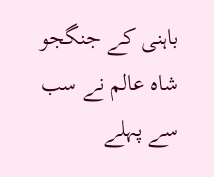باہنی کے جنگجو شاہ عالم نے سب سے پہلے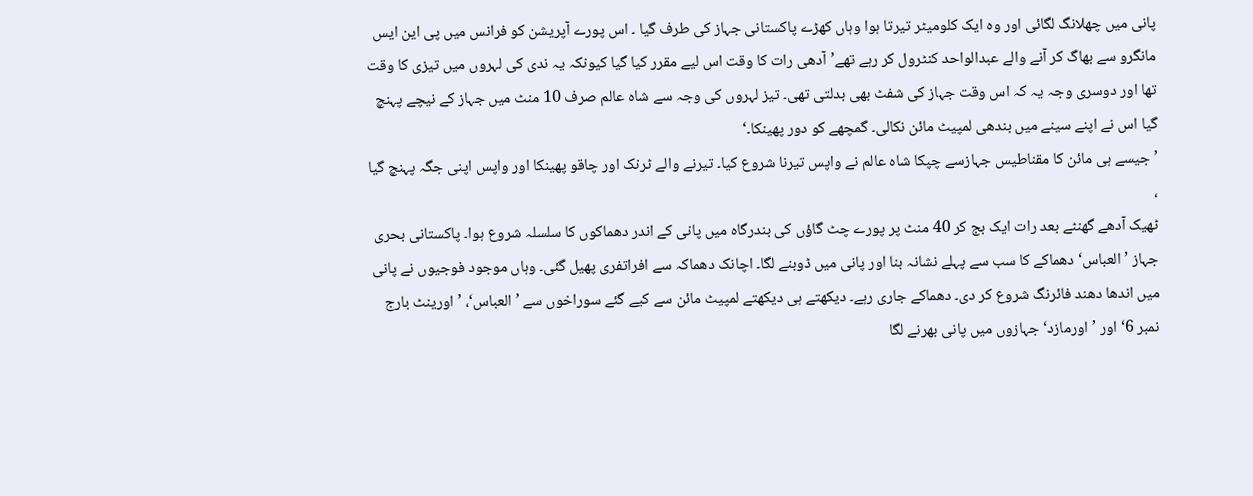پانی میں چھلانگ لگائی اور وہ ایک کلومیٹر تیرتا ہوا وہاں کھڑے پاکستانی جہاز کی طرف گیا ۔ اس پورے آپریشن کو فرانس میں پی این ایس مانگرو سے بھاگ کر آنے والے عبدالواحد کنٹرول کر رہے تھے’آدھی رات کا وقت اس لیے مقرر کیا گیا کیونکہ یہ ندی کی لہروں میں تیزی کا وقت تھا اور دوسری وجہ یہ کہ اس وقت جہاز کی شفٹ بھی بدلتی تھی۔ تیز لہروں کی وجہ سے شاہ عالم صرف 10 منٹ میں جہاز کے نیچے پہنچ گیا اس نے اپنے سینے میں بندھی لمپیٹ مائن نکالی۔ گمچھے کو دور پھینکا۔‘
’جیسے ہی مائن کا مقناطیس جہازسے چپکا شاہ عالم نے واپس تیرنا شروع کیا۔ تیرنے والے ٹرنک اور چاقو پھینکا اور واپس اپنی جگہ پہنچ گیا ،
ٹھیک آدھے گھنٹے بعد رات ایک بج کر 40 منٹ پر پورے چٹ گاؤں کی بندرگاہ میں پانی کے اندر دھماکوں کا سلسلہ شروع ہوا۔ پاکستانی بحری جہاز ’العباس‘ دھماکے کا سب سے پہلے نشانہ بنا اور پانی میں ڈوبنے لگا۔ اچانک دھماکہ سے افراتفری پھیل گئی۔ وہاں موجود فوجیوں نے پانی میں اندھا دھند فائرنگ شروع کر دی۔ دھماکے جاری رہے۔ دیکھتے ہی دیکھتے لمپیٹ مائن سے کیے گئے سوراخوں سے ’العباس‘، ’اورینٹ بارج نمبر 6‘ اور ’اورمازد‘ جہازوں میں پانی بھرنے لگا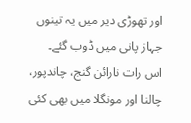اور تھوڑی دیر میں یہ تینوں جہاز پانی میں ڈوب گئے۔
اس رات نارائن گنج، چاندپور، چالنا اور مونگلا میں بھی کئی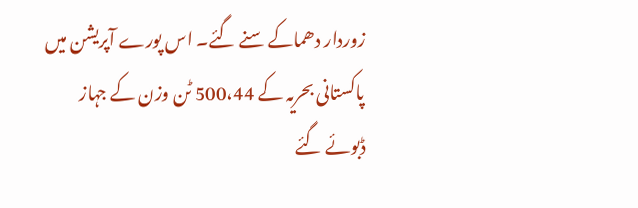زوردار دھماکے سنے گئے۔ اس پورے آپریشن میں پاکستانی بحریہ کے 500،44 ٹن وزن کے جہاز ڈبوئے گئے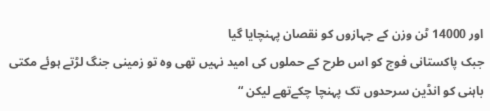اور 14000 ٹن وزن کے جہازوں کو نقصان پہنچایا گیا
جبک پاکستانی فوج کو اس طرح کے حملوں کی امید نہیں تھی وہ تو زمینی جنگ لڑتے ہوئے مکتی باہنی کو انڈین سرحدوں تک پہنچا چکےتھے لیکن “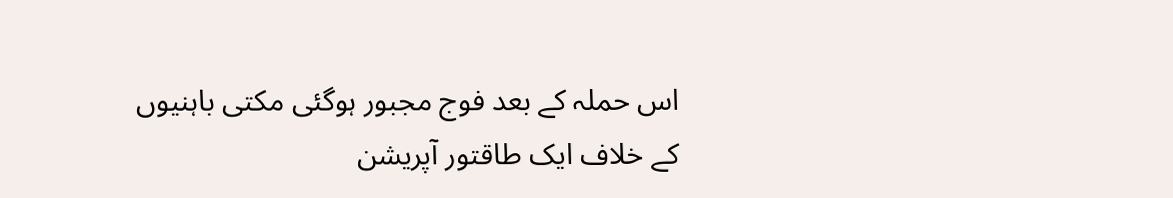اس حملہ کے بعد فوج مجبور ہوگئی مکتی باہنیوں کے خلاف ایک طاقتور آپریشن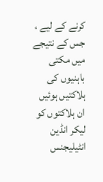کرنے کے لیے ، جس کے نتیجے میں مکتی باہنیوں کی ہلاکتیں ہوئیں ان ہلاکتوں کو لیکر انڈین انٹیلیجنس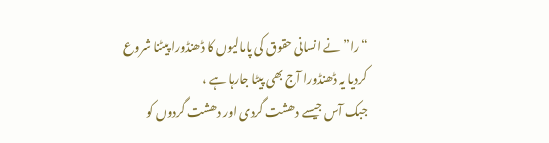“را” نے انسانی حقوق کی پامالیوں کا ڈھنڈورا پیٹنا شروع کردیا یہ ڈھنڈورا آج بھی پیٹا جارہا ہے ،
جبک آس جیسے دھشت گردی اور دھشت گردوں کو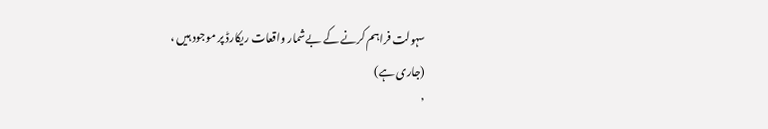سہولت فراہم کرنے کے بےشمار واقعات ریکارڈ پر موجود ہیں ،
(جاری ہے)
’